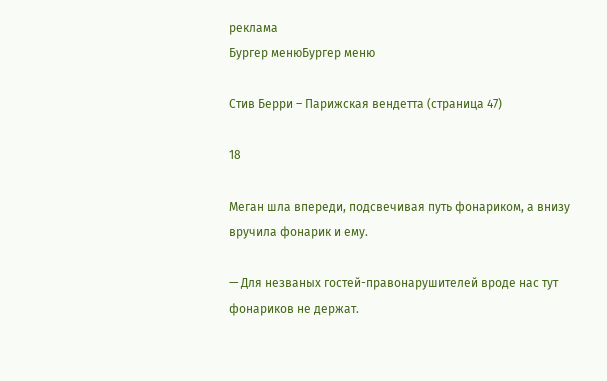реклама
Бургер менюБургер меню

Стив Берри – Парижская вендетта (страница 47)

18

Меган шла впереди, подсвечивая путь фонариком, а внизу вручила фонарик и ему.

— Для незваных гостей-правонарушителей вроде нас тут фонариков не держат.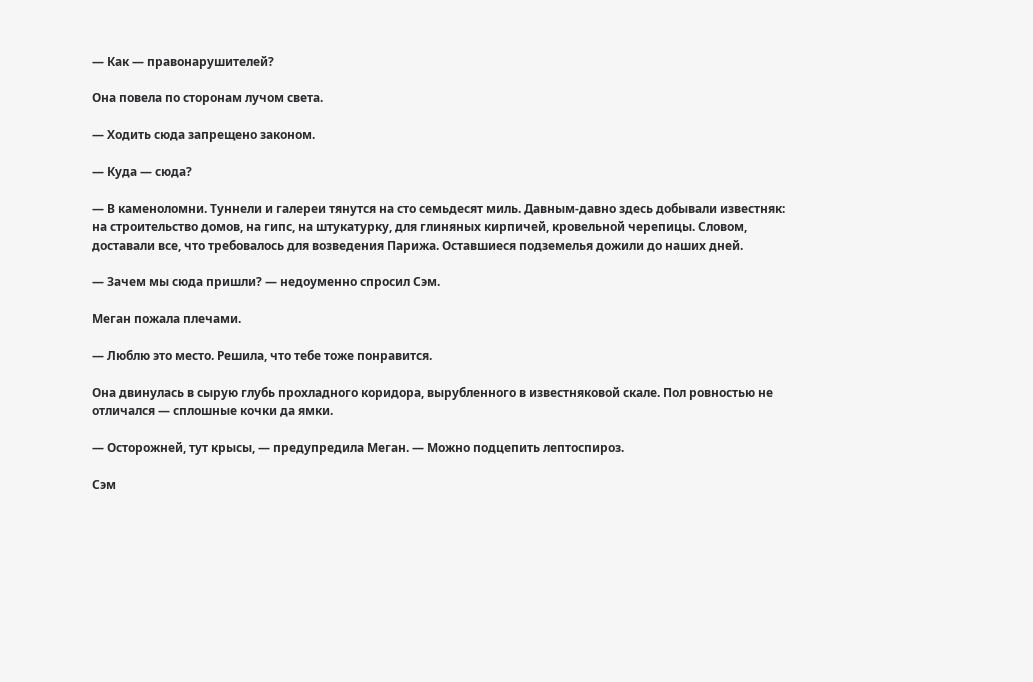— Как — правонарушителей?

Она повела по сторонам лучом света.

— Ходить сюда запрещено законом.

— Куда — сюда?

— В каменоломни. Туннели и галереи тянутся на сто семьдесят миль. Давным-давно здесь добывали известняк: на строительство домов, на гипс, на штукатурку, для глиняных кирпичей, кровельной черепицы. Словом, доставали все, что требовалось для возведения Парижа. Оставшиеся подземелья дожили до наших дней.

— Зачем мы сюда пришли? — недоуменно спросил Сэм.

Меган пожала плечами.

— Люблю это место. Решила, что тебе тоже понравится.

Она двинулась в сырую глубь прохладного коридора, вырубленного в известняковой скале. Пол ровностью не отличался — сплошные кочки да ямки.

— Осторожней, тут крысы, — предупредила Меган. — Можно подцепить лептоспироз.

Сэм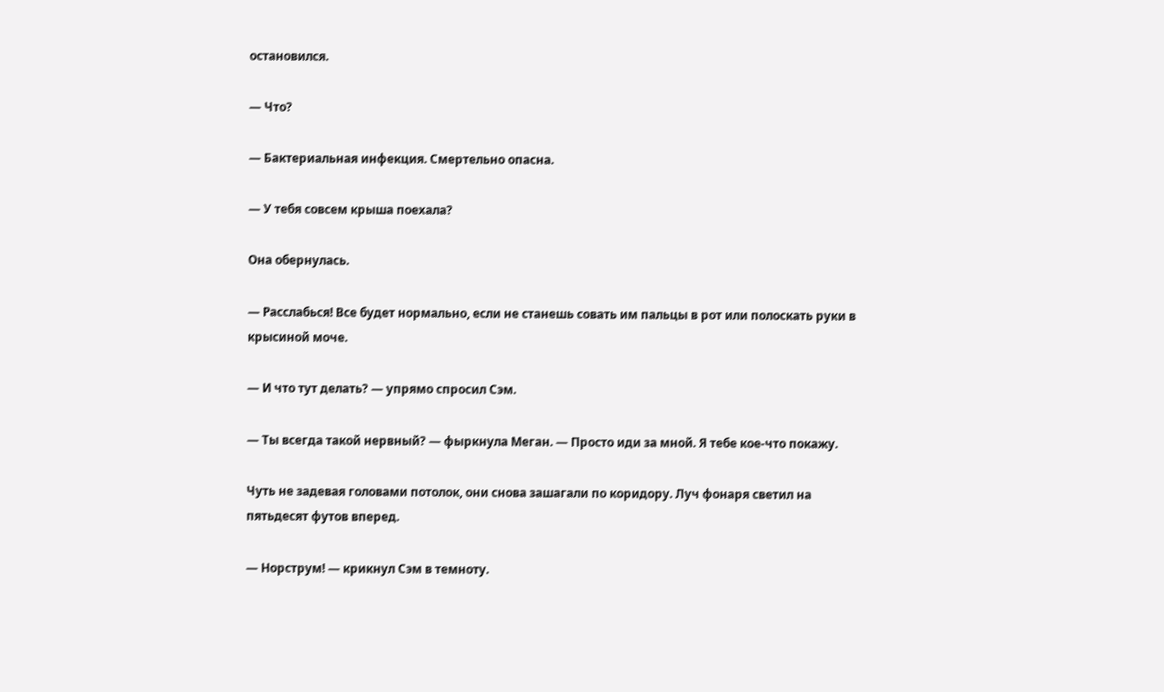остановился.

— Что?

— Бактериальная инфекция. Смертельно опасна.

— У тебя совсем крыша поехала?

Она обернулась.

— Расслабься! Все будет нормально, если не станешь совать им пальцы в рот или полоскать руки в крысиной моче.

— И что тут делать? — упрямо спросил Сэм.

— Ты всегда такой нервный? — фыркнула Меган. — Просто иди за мной. Я тебе кое-что покажу.

Чуть не задевая головами потолок, они снова зашагали по коридору. Луч фонаря светил на пятьдесят футов вперед.

— Норструм! — крикнул Сэм в темноту.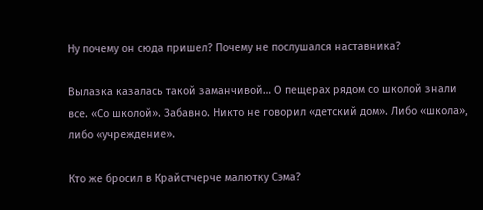Ну почему он сюда пришел? Почему не послушался наставника?

Вылазка казалась такой заманчивой… О пещерах рядом со школой знали все. «Со школой». Забавно. Никто не говорил «детский дом». Либо «школа», либо «учреждение».

Кто же бросил в Крайстчерче малютку Сэма?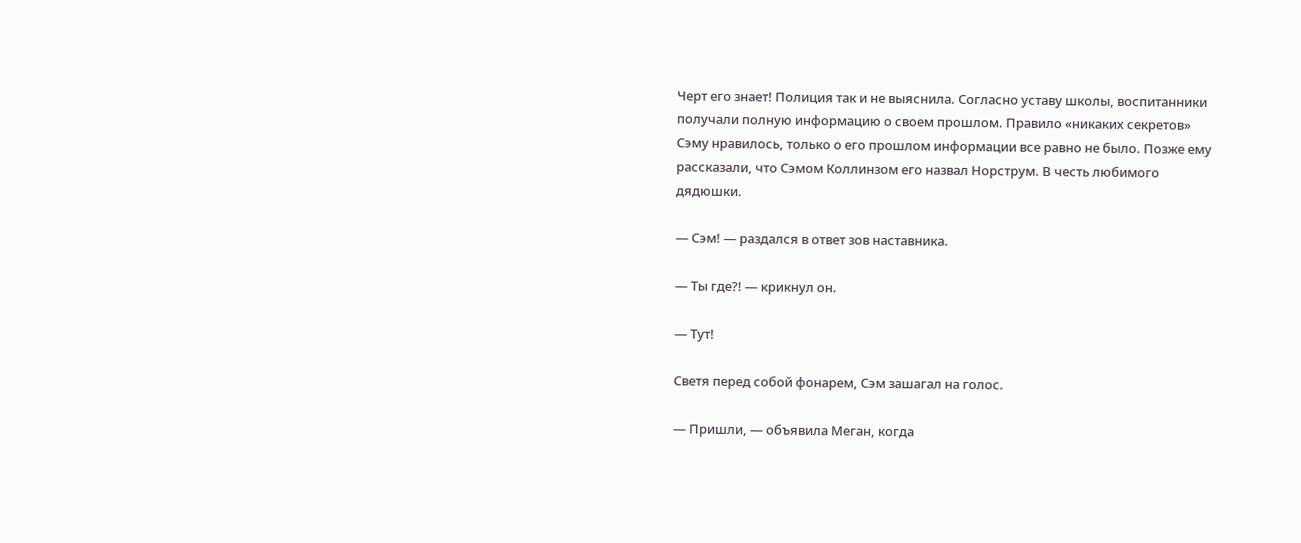Черт его знает! Полиция так и не выяснила. Согласно уставу школы, воспитанники получали полную информацию о своем прошлом. Правило «никаких секретов» Сэму нравилось, только о его прошлом информации все равно не было. Позже ему рассказали, что Сэмом Коллинзом его назвал Норструм. В честь любимого дядюшки.

— Сэм! — раздался в ответ зов наставника.

— Ты где?! — крикнул он.

— Тут!

Светя перед собой фонарем, Сэм зашагал на голос.

— Пришли, — объявила Меган, когда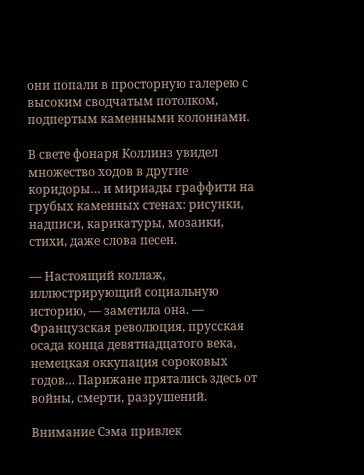они попали в просторную галерею с высоким сводчатым потолком, подпертым каменными колоннами.

В свете фонаря Коллинз увидел множество ходов в другие коридоры… и мириады граффити на грубых каменных стенах: рисунки, надписи, карикатуры, мозаики, стихи, даже слова песен.

— Настоящий коллаж, иллюстрирующий социальную историю, — заметила она. — Французская революция, прусская осада конца девятнадцатого века, немецкая оккупация сороковых годов… Парижане прятались здесь от войны, смерти, разрушений.

Внимание Сэма привлек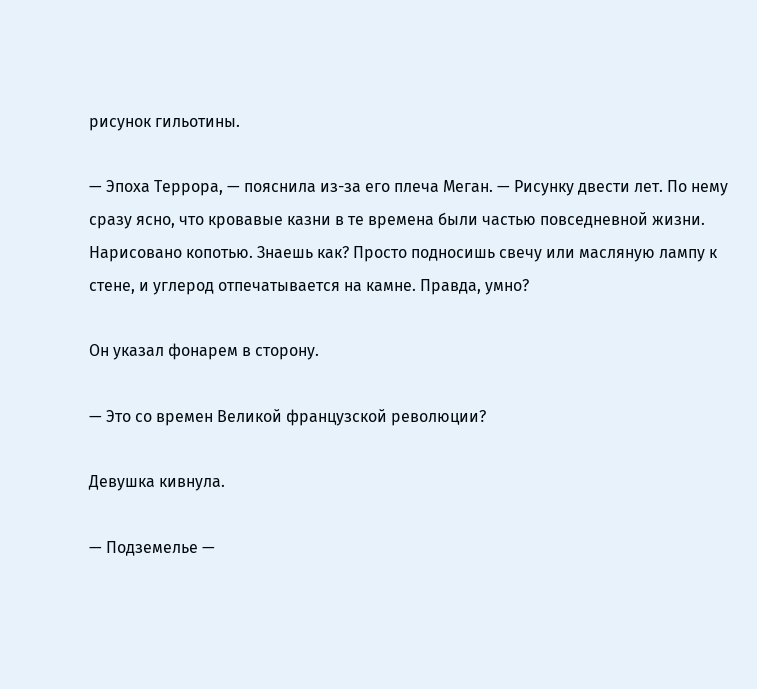рисунок гильотины.

— Эпоха Террора, — пояснила из-за его плеча Меган. — Рисунку двести лет. По нему сразу ясно, что кровавые казни в те времена были частью повседневной жизни. Нарисовано копотью. Знаешь как? Просто подносишь свечу или масляную лампу к стене, и углерод отпечатывается на камне. Правда, умно?

Он указал фонарем в сторону.

— Это со времен Великой французской революции?

Девушка кивнула.

— Подземелье —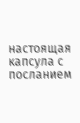настоящая капсула с посланием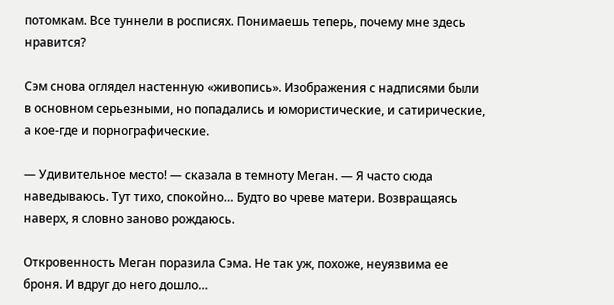потомкам. Все туннели в росписях. Понимаешь теперь, почему мне здесь нравится?

Сэм снова оглядел настенную «живопись». Изображения с надписями были в основном серьезными, но попадались и юмористические, и сатирические, а кое-где и порнографические.

— Удивительное место! — сказала в темноту Меган. — Я часто сюда наведываюсь. Тут тихо, спокойно… Будто во чреве матери. Возвращаясь наверх, я словно заново рождаюсь.

Откровенность Меган поразила Сэма. Не так уж, похоже, неуязвима ее броня. И вдруг до него дошло…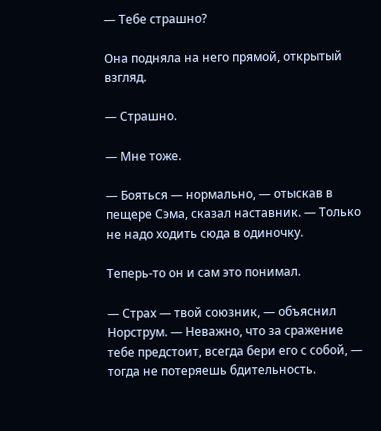— Тебе страшно?

Она подняла на него прямой, открытый взгляд.

— Страшно.

— Мне тоже.

— Бояться — нормально, — отыскав в пещере Сэма, сказал наставник. — Только не надо ходить сюда в одиночку.

Теперь-то он и сам это понимал.

— Страх — твой союзник, — объяснил Норструм. — Неважно, что за сражение тебе предстоит, всегда бери его с собой, — тогда не потеряешь бдительность.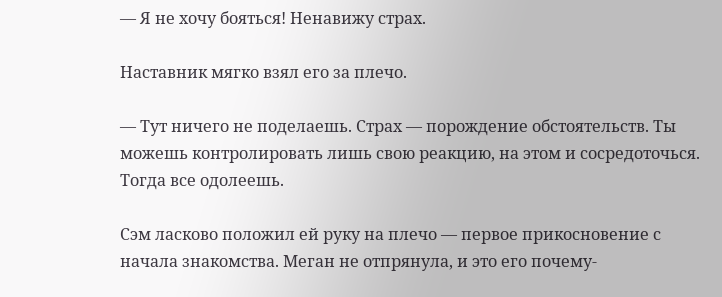— Я не хочу бояться! Ненавижу страх.

Наставник мягко взял его за плечо.

— Тут ничего не поделаешь. Страх — порождение обстоятельств. Ты можешь контролировать лишь свою реакцию, на этом и сосредоточься. Тогда все одолеешь.

Сэм ласково положил ей руку на плечо — первое прикосновение с начала знакомства. Меган не отпрянула, и это его почему-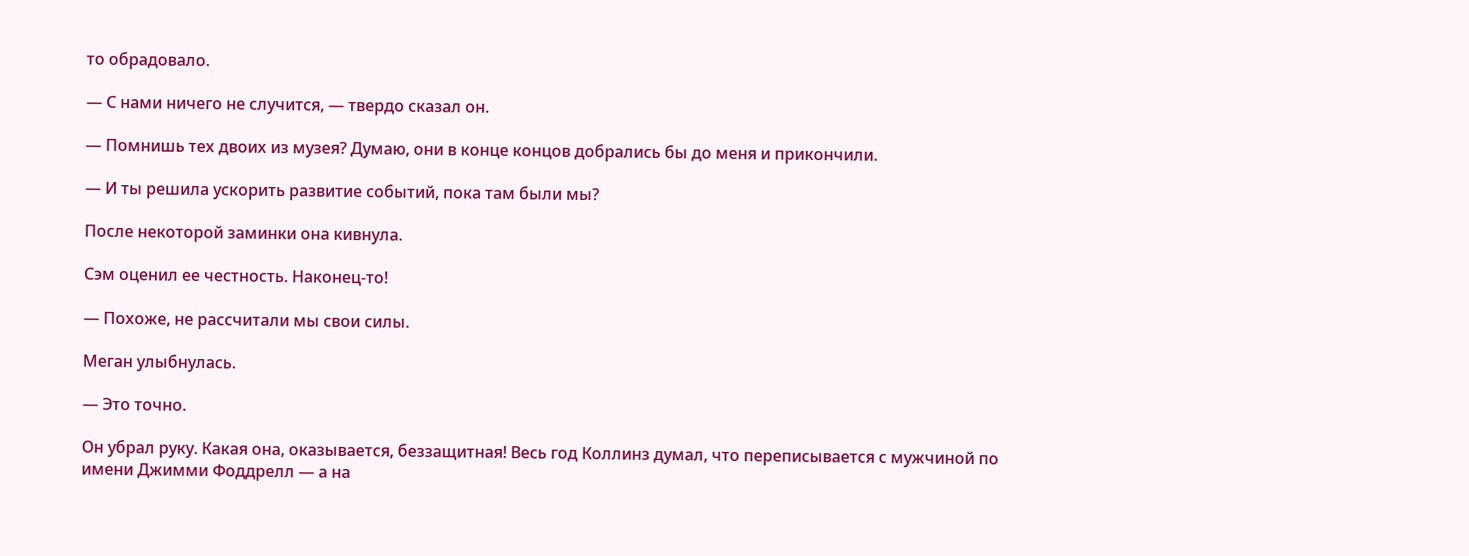то обрадовало.

— С нами ничего не случится, — твердо сказал он.

— Помнишь тех двоих из музея? Думаю, они в конце концов добрались бы до меня и прикончили.

— И ты решила ускорить развитие событий, пока там были мы?

После некоторой заминки она кивнула.

Сэм оценил ее честность. Наконец-то!

— Похоже, не рассчитали мы свои силы.

Меган улыбнулась.

— Это точно.

Он убрал руку. Какая она, оказывается, беззащитная! Весь год Коллинз думал, что переписывается с мужчиной по имени Джимми Фоддрелл — а на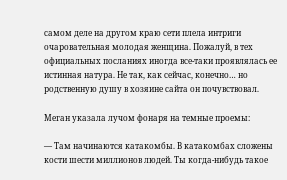самом деле на другом краю сети плела интриги очаровательная молодая женщина. Пожалуй, в тех официальных посланиях иногда все-таки проявлялась ее истинная натура. Не так, как сейчас, конечно… но родственную душу в хозяине сайта он почувствовал.

Меган указала лучом фонаря на темные проемы:

— Там начинаются катакомбы. В катакомбах сложены кости шести миллионов людей. Ты когда-нибудь такое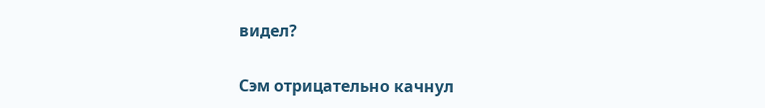видел?

Сэм отрицательно качнул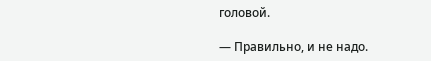головой.

— Правильно, и не надо.